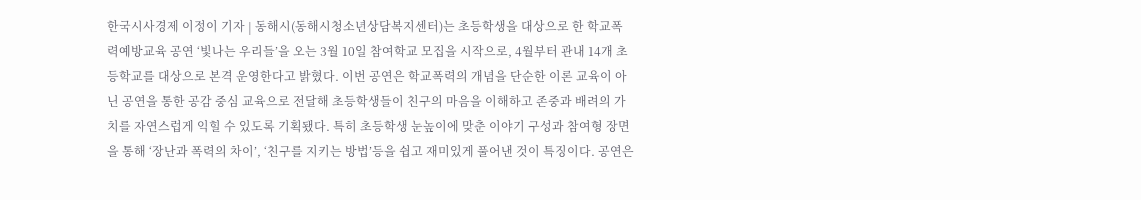한국시사경제 이정이 기자 | 동해시(동해시청소년상담복지센터)는 초등학생을 대상으로 한 학교폭력예방교육 공연 ‘빛나는 우리들’을 오는 3월 10일 참여학교 모집을 시작으로, 4월부터 관내 14개 초등학교를 대상으로 본격 운영한다고 밝혔다. 이번 공연은 학교폭력의 개념을 단순한 이론 교육이 아닌 공연을 통한 공감 중심 교육으로 전달해 초등학생들이 친구의 마음을 이해하고 존중과 배려의 가치를 자연스럽게 익힐 수 있도록 기획됐다. 특히 초등학생 눈높이에 맞춘 이야기 구성과 참여형 장면을 통해 ‘장난과 폭력의 차이’, ‘친구를 지키는 방법’등을 쉽고 재미있게 풀어낸 것이 특징이다. 공연은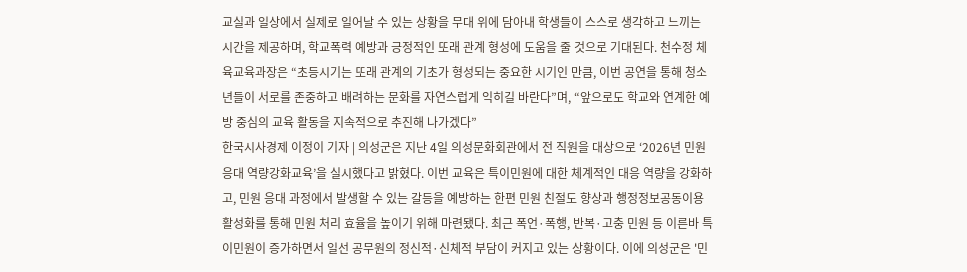교실과 일상에서 실제로 일어날 수 있는 상황을 무대 위에 담아내 학생들이 스스로 생각하고 느끼는 시간을 제공하며, 학교폭력 예방과 긍정적인 또래 관계 형성에 도움을 줄 것으로 기대된다. 천수정 체육교육과장은 “초등시기는 또래 관계의 기초가 형성되는 중요한 시기인 만큼, 이번 공연을 통해 청소년들이 서로를 존중하고 배려하는 문화를 자연스럽게 익히길 바란다”며, “앞으로도 학교와 연계한 예방 중심의 교육 활동을 지속적으로 추진해 나가겠다”
한국시사경제 이정이 기자 | 의성군은 지난 4일 의성문화회관에서 전 직원을 대상으로 ‘2026년 민원응대 역량강화교육’을 실시했다고 밝혔다. 이번 교육은 특이민원에 대한 체계적인 대응 역량을 강화하고, 민원 응대 과정에서 발생할 수 있는 갈등을 예방하는 한편 민원 친절도 향상과 행정정보공동이용 활성화를 통해 민원 처리 효율을 높이기 위해 마련됐다. 최근 폭언·폭행, 반복·고충 민원 등 이른바 특이민원이 증가하면서 일선 공무원의 정신적·신체적 부담이 커지고 있는 상황이다. 이에 의성군은 '민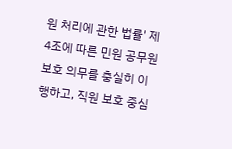원 처리에 관한 법률' 제4조에 따른 민원 공무원 보호 의무를 충실히 이행하고, 직원 보호 중심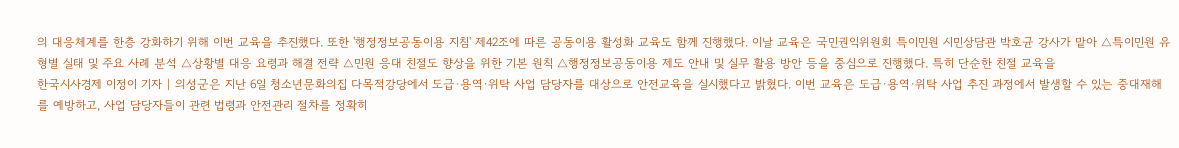의 대응체계를 한층 강화하기 위해 이번 교육을 추진했다. 또한 '행정정보공동이용 지침' 제42조에 따른 공동이용 활성화 교육도 함께 진행했다. 이날 교육은 국민권익위원회 특이민원 시민상담관 박호균 강사가 맡아 △특이민원 유형별 실태 및 주요 사례 분석 △상황별 대응 요령과 해결 전략 △민원 응대 친절도 향상을 위한 기본 원칙 △행정정보공동이용 제도 안내 및 실무 활용 방안 등을 중심으로 진행했다. 특히 단순한 친절 교육을
한국시사경제 이정이 기자 | 의성군은 지난 6일 청소년문화의집 다목적강당에서 도급·용역·위탁 사업 담당자를 대상으로 안전교육을 실시했다고 밝혔다. 이번 교육은 도급·용역·위탁 사업 추진 과정에서 발생할 수 있는 중대재해를 예방하고, 사업 담당자들이 관련 법령과 안전관리 절차를 정확히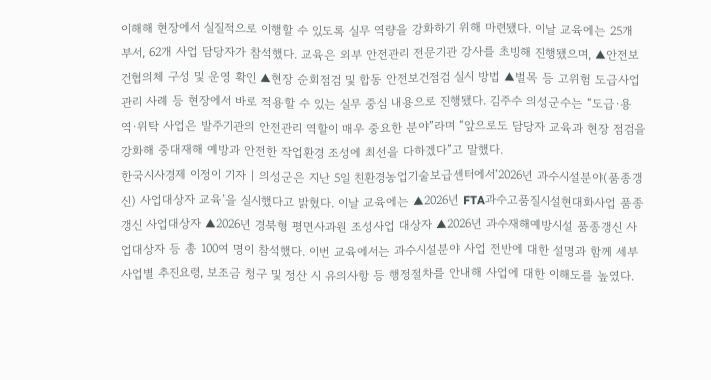이해해 현장에서 실질적으로 이행할 수 있도록 실무 역량을 강화하기 위해 마련됐다. 이날 교육에는 25개 부서, 62개 사업 담당자가 참석했다. 교육은 외부 안전관리 전문기관 강사를 초빙해 진행됐으며, ▲안전보건협의체 구성 및 운영 확인 ▲현장 순회점검 및 합동 안전보건점검 실시 방법 ▲벌목 등 고위험 도급사업 관리 사례 등 현장에서 바로 적용할 수 있는 실무 중심 내용으로 진행됐다. 김주수 의성군수는 “도급·용역·위탁 사업은 발주기관의 안전관리 역할이 매우 중요한 분야”라며 “앞으로도 담당자 교육과 현장 점검을 강화해 중대재해 예방과 안전한 작업환경 조성에 최선을 다하겠다”고 말했다.
한국시사경제 이정이 기자 | 의성군은 지난 5일 친환경농업기술보급센터에서‘2026년 과수시설분야(품종갱신) 사업대상자 교육’을 실시했다고 밝혔다. 이날 교육에는 ▲2026년 FTA과수고품질시설현대화사업 품종갱신 사업대상자 ▲2026년 경북형 평면사과원 조성사업 대상자 ▲2026년 과수재해예방시설 품종갱신 사업대상자 등 총 100여 명이 참석했다. 이번 교육에서는 과수시설분야 사업 전반에 대한 설명과 함께 세부사업별 추진요령, 보조금 청구 및 정산 시 유의사항 등 행정절차를 안내해 사업에 대한 이해도를 높였다.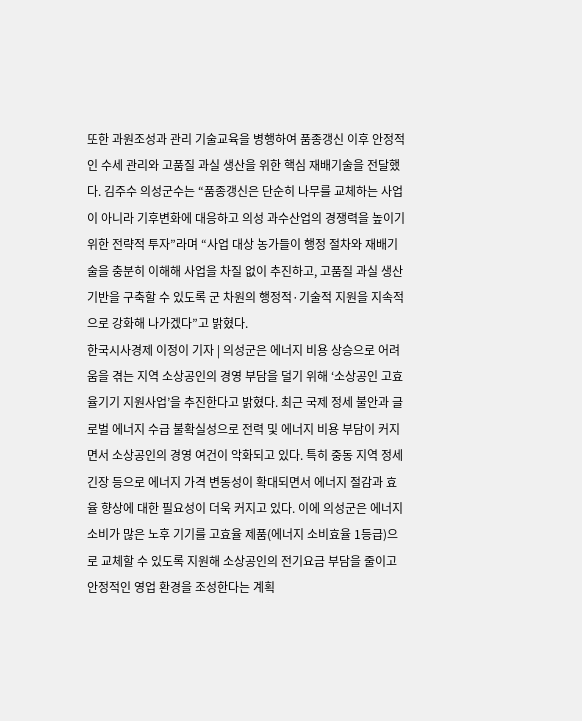또한 과원조성과 관리 기술교육을 병행하여 품종갱신 이후 안정적인 수세 관리와 고품질 과실 생산을 위한 핵심 재배기술을 전달했다. 김주수 의성군수는 “품종갱신은 단순히 나무를 교체하는 사업이 아니라 기후변화에 대응하고 의성 과수산업의 경쟁력을 높이기 위한 전략적 투자”라며 “사업 대상 농가들이 행정 절차와 재배기술을 충분히 이해해 사업을 차질 없이 추진하고, 고품질 과실 생산 기반을 구축할 수 있도록 군 차원의 행정적·기술적 지원을 지속적으로 강화해 나가겠다”고 밝혔다.
한국시사경제 이정이 기자 | 의성군은 에너지 비용 상승으로 어려움을 겪는 지역 소상공인의 경영 부담을 덜기 위해 ‘소상공인 고효율기기 지원사업’을 추진한다고 밝혔다. 최근 국제 정세 불안과 글로벌 에너지 수급 불확실성으로 전력 및 에너지 비용 부담이 커지면서 소상공인의 경영 여건이 악화되고 있다. 특히 중동 지역 정세 긴장 등으로 에너지 가격 변동성이 확대되면서 에너지 절감과 효율 향상에 대한 필요성이 더욱 커지고 있다. 이에 의성군은 에너지 소비가 많은 노후 기기를 고효율 제품(에너지 소비효율 1등급)으로 교체할 수 있도록 지원해 소상공인의 전기요금 부담을 줄이고 안정적인 영업 환경을 조성한다는 계획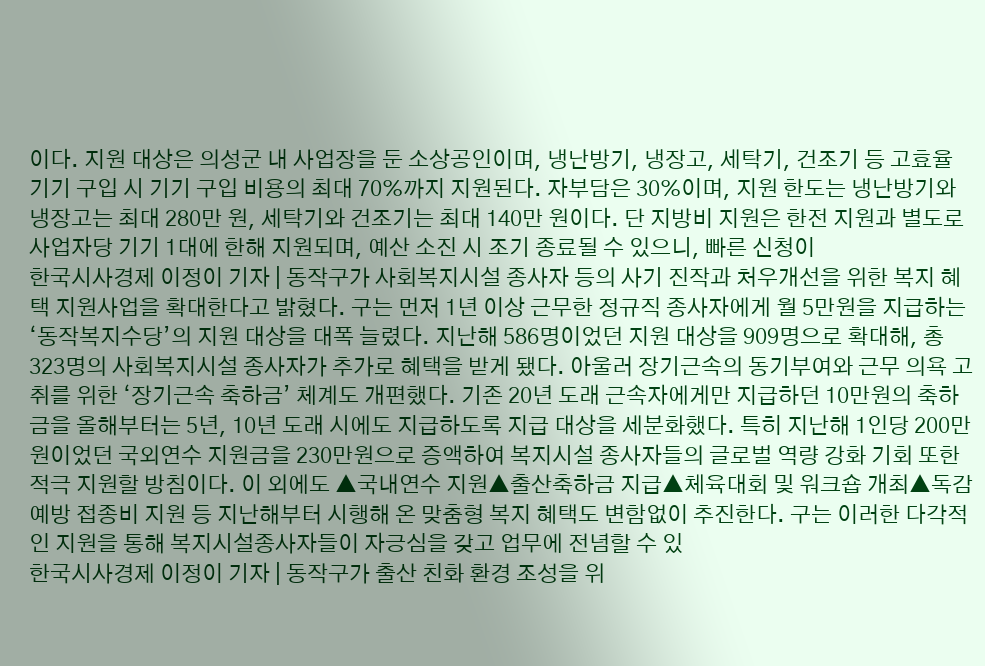이다. 지원 대상은 의성군 내 사업장을 둔 소상공인이며, 냉난방기, 냉장고, 세탁기, 건조기 등 고효율 기기 구입 시 기기 구입 비용의 최대 70%까지 지원된다. 자부담은 30%이며, 지원 한도는 냉난방기와 냉장고는 최대 280만 원, 세탁기와 건조기는 최대 140만 원이다. 단 지방비 지원은 한전 지원과 별도로 사업자당 기기 1대에 한해 지원되며, 예산 소진 시 조기 종료될 수 있으니, 빠른 신청이
한국시사경제 이정이 기자 | 동작구가 사회복지시설 종사자 등의 사기 진작과 처우개선을 위한 복지 혜택 지원사업을 확대한다고 밝혔다. 구는 먼저 1년 이상 근무한 정규직 종사자에게 월 5만원을 지급하는 ‘동작복지수당’의 지원 대상을 대폭 늘렸다. 지난해 586명이었던 지원 대상을 909명으로 확대해, 총 323명의 사회복지시설 종사자가 추가로 혜택을 받게 됐다. 아울러 장기근속의 동기부여와 근무 의욕 고취를 위한 ‘장기근속 축하금’ 체계도 개편했다. 기존 20년 도래 근속자에게만 지급하던 10만원의 축하금을 올해부터는 5년, 10년 도래 시에도 지급하도록 지급 대상을 세분화했다. 특히 지난해 1인당 200만원이었던 국외연수 지원금을 230만원으로 증액하여 복지시설 종사자들의 글로벌 역량 강화 기회 또한 적극 지원할 방침이다. 이 외에도 ▲국내연수 지원▲출산축하금 지급▲체육대회 및 워크숍 개최▲독감 예방 접종비 지원 등 지난해부터 시행해 온 맞춤형 복지 혜택도 변함없이 추진한다. 구는 이러한 다각적인 지원을 통해 복지시설종사자들이 자긍심을 갖고 업무에 전념할 수 있
한국시사경제 이정이 기자 | 동작구가 출산 친화 환경 조성을 위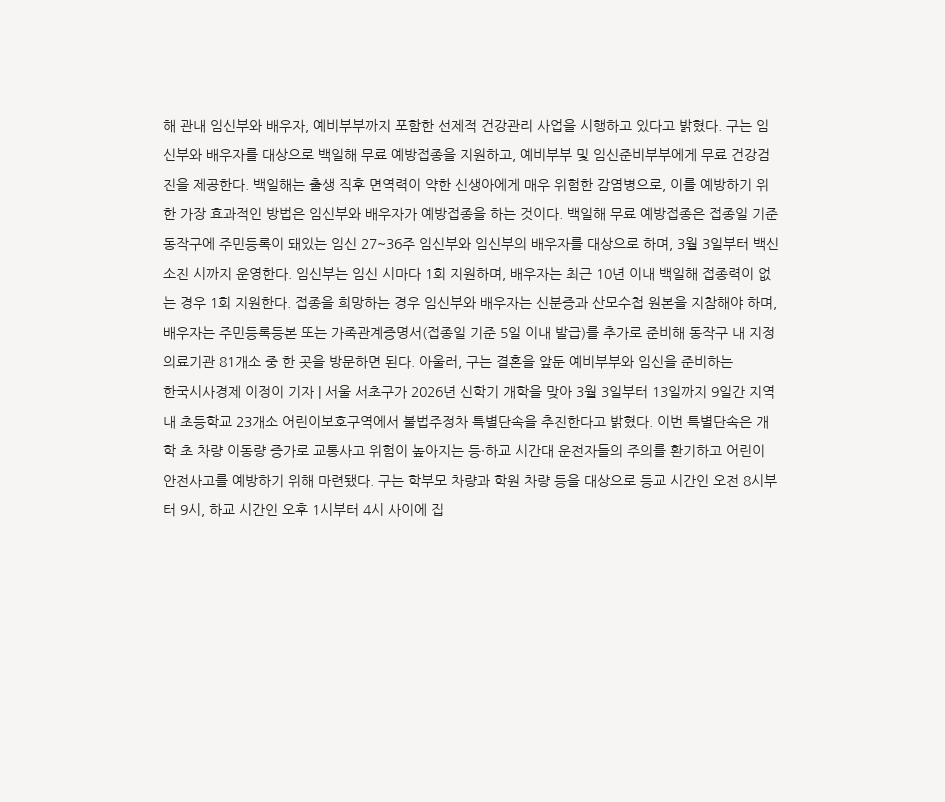해 관내 임신부와 배우자, 예비부부까지 포함한 선제적 건강관리 사업을 시행하고 있다고 밝혔다. 구는 임신부와 배우자를 대상으로 백일해 무료 예방접종을 지원하고, 예비부부 및 임신준비부부에게 무료 건강검진을 제공한다. 백일해는 출생 직후 면역력이 약한 신생아에게 매우 위험한 감염병으로, 이를 예방하기 위한 가장 효과적인 방법은 임신부와 배우자가 예방접종을 하는 것이다. 백일해 무료 예방접종은 접종일 기준 동작구에 주민등록이 돼있는 임신 27~36주 임신부와 임신부의 배우자를 대상으로 하며, 3월 3일부터 백신 소진 시까지 운영한다. 임신부는 임신 시마다 1회 지원하며, 배우자는 최근 10년 이내 백일해 접종력이 없는 경우 1회 지원한다. 접종을 희망하는 경우 임신부와 배우자는 신분증과 산모수첩 원본을 지참해야 하며, 배우자는 주민등록등본 또는 가족관계증명서(접종일 기준 5일 이내 발급)를 추가로 준비해 동작구 내 지정의료기관 81개소 중 한 곳을 방문하면 된다. 아울러, 구는 결혼을 앞둔 예비부부와 임신을 준비하는
한국시사경제 이정이 기자 | 서울 서초구가 2026년 신학기 개학을 맞아 3월 3일부터 13일까지 9일간 지역 내 초등학교 23개소 어린이보호구역에서 불법주정차 특별단속을 추진한다고 밝혔다. 이번 특별단속은 개학 초 차량 이동량 증가로 교통사고 위험이 높아지는 등·하교 시간대 운전자들의 주의를 환기하고 어린이 안전사고를 예방하기 위해 마련됐다. 구는 학부모 차량과 학원 차량 등을 대상으로 등교 시간인 오전 8시부터 9시, 하교 시간인 오후 1시부터 4시 사이에 집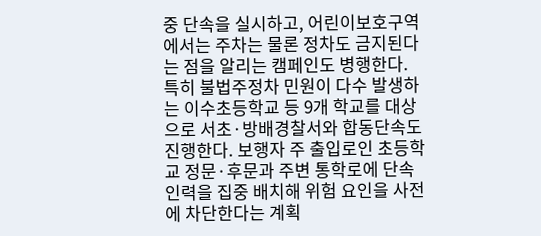중 단속을 실시하고, 어린이보호구역에서는 주차는 물론 정차도 금지된다는 점을 알리는 캠페인도 병행한다. 특히 불법주정차 민원이 다수 발생하는 이수초등학교 등 9개 학교를 대상으로 서초·방배경찰서와 합동단속도 진행한다. 보행자 주 출입로인 초등학교 정문·후문과 주변 통학로에 단속 인력을 집중 배치해 위험 요인을 사전에 차단한다는 계획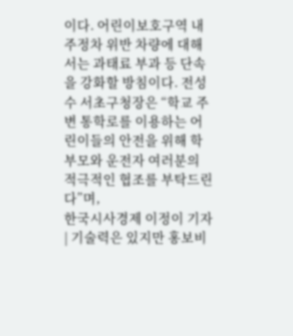이다. 어린이보호구역 내 주정차 위반 차량에 대해서는 과태료 부과 등 단속을 강화할 방침이다. 전성수 서초구청장은 “학교 주변 통학로를 이용하는 어린이들의 안전을 위해 학부모와 운전자 여러분의 적극적인 협조를 부탁드린다”며,
한국시사경제 이정이 기자 | 기술력은 있지만 홍보비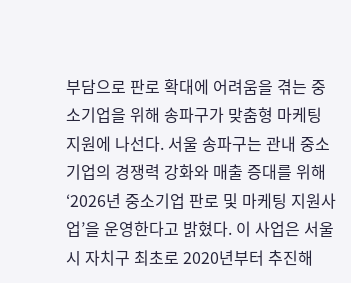부담으로 판로 확대에 어려움을 겪는 중소기업을 위해 송파구가 맞춤형 마케팅 지원에 나선다. 서울 송파구는 관내 중소기업의 경쟁력 강화와 매출 증대를 위해 ‘2026년 중소기업 판로 및 마케팅 지원사업’을 운영한다고 밝혔다. 이 사업은 서울시 자치구 최초로 2020년부터 추진해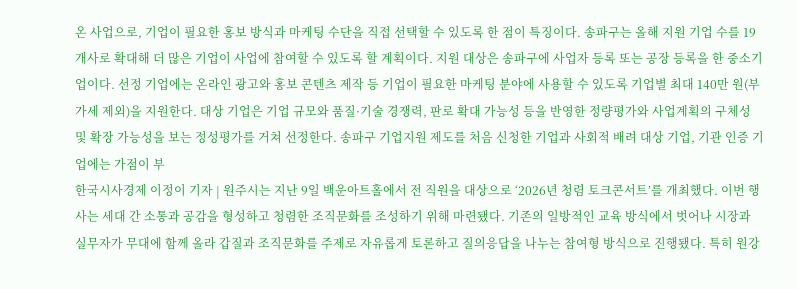온 사업으로, 기업이 필요한 홍보 방식과 마케팅 수단을 직접 선택할 수 있도록 한 점이 특징이다. 송파구는 올해 지원 기업 수를 19개사로 확대해 더 많은 기업이 사업에 참여할 수 있도록 할 계획이다. 지원 대상은 송파구에 사업자 등록 또는 공장 등록을 한 중소기업이다. 선정 기업에는 온라인 광고와 홍보 콘텐츠 제작 등 기업이 필요한 마케팅 분야에 사용할 수 있도록 기업별 최대 140만 원(부가세 제외)을 지원한다. 대상 기업은 기업 규모와 품질·기술 경쟁력, 판로 확대 가능성 등을 반영한 정량평가와 사업계획의 구체성 및 확장 가능성을 보는 정성평가를 거쳐 선정한다. 송파구 기업지원 제도를 처음 신청한 기업과 사회적 배려 대상 기업, 기관 인증 기업에는 가점이 부
한국시사경제 이정이 기자 | 원주시는 지난 9일 백운아트홀에서 전 직원을 대상으로 ‘2026년 청렴 토크콘서트’를 개최했다. 이번 행사는 세대 간 소통과 공감을 형성하고 청렴한 조직문화를 조성하기 위해 마련됐다. 기존의 일방적인 교육 방식에서 벗어나 시장과 실무자가 무대에 함께 올라 갑질과 조직문화를 주제로 자유롭게 토론하고 질의응답을 나누는 참여형 방식으로 진행됐다. 특히 원강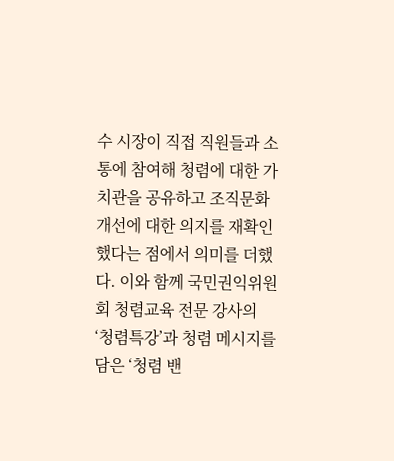수 시장이 직접 직원들과 소통에 참여해 청렴에 대한 가치관을 공유하고 조직문화 개선에 대한 의지를 재확인했다는 점에서 의미를 더했다. 이와 함께 국민권익위원회 청렴교육 전문 강사의 ‘청렴특강’과 청렴 메시지를 담은 ‘청렴 밴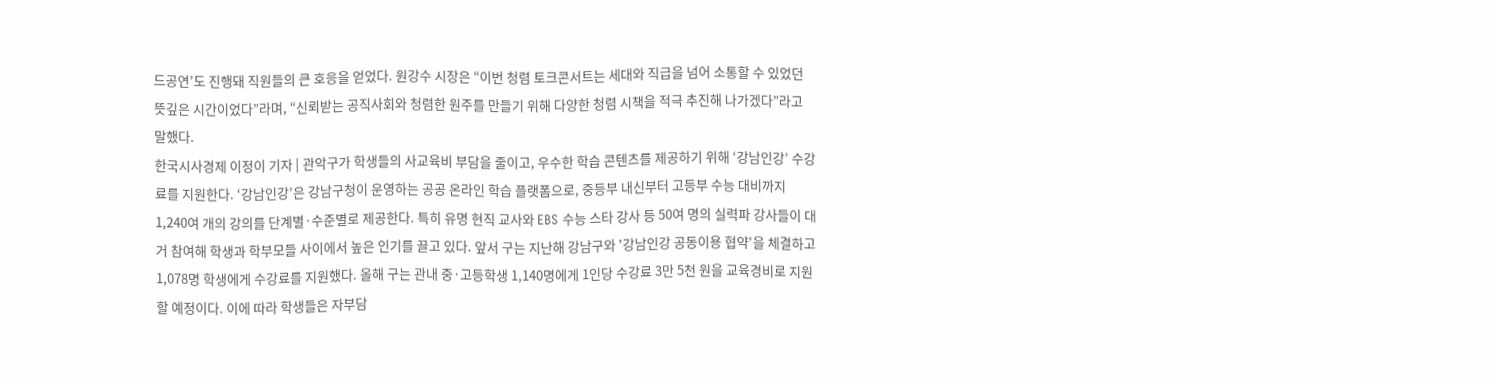드공연’도 진행돼 직원들의 큰 호응을 얻었다. 원강수 시장은 “이번 청렴 토크콘서트는 세대와 직급을 넘어 소통할 수 있었던 뜻깊은 시간이었다”라며, “신뢰받는 공직사회와 청렴한 원주를 만들기 위해 다양한 청렴 시책을 적극 추진해 나가겠다”라고 말했다.
한국시사경제 이정이 기자 | 관악구가 학생들의 사교육비 부담을 줄이고, 우수한 학습 콘텐츠를 제공하기 위해 ‘강남인강’ 수강료를 지원한다. ‘강남인강’은 강남구청이 운영하는 공공 온라인 학습 플랫폼으로, 중등부 내신부터 고등부 수능 대비까지 1,240여 개의 강의를 단계별·수준별로 제공한다. 특히 유명 현직 교사와 EBS 수능 스타 강사 등 50여 명의 실력파 강사들이 대거 참여해 학생과 학부모들 사이에서 높은 인기를 끌고 있다. 앞서 구는 지난해 강남구와 '강남인강 공동이용 협약'을 체결하고 1,078명 학생에게 수강료를 지원했다. 올해 구는 관내 중·고등학생 1,140명에게 1인당 수강료 3만 5천 원을 교육경비로 지원할 예정이다. 이에 따라 학생들은 자부담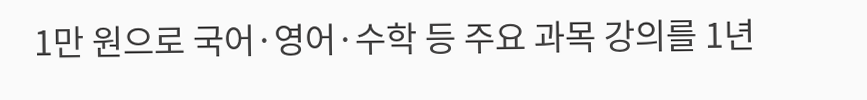1만 원으로 국어·영어·수학 등 주요 과목 강의를 1년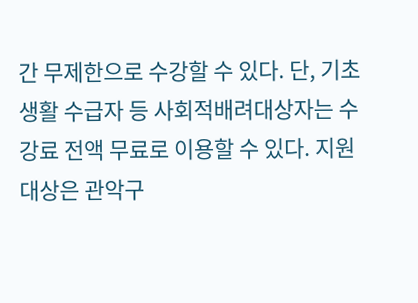간 무제한으로 수강할 수 있다. 단, 기초생활 수급자 등 사회적배려대상자는 수강료 전액 무료로 이용할 수 있다. 지원 대상은 관악구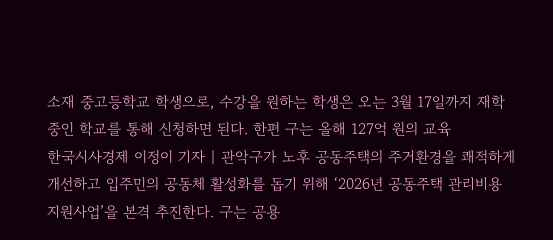소재 중고등학교 학생으로, 수강을 원하는 학생은 오는 3월 17일까지 재학 중인 학교를 통해 신청하면 된다. 한편 구는 올해 127억 원의 교육
한국시사경제 이정이 기자 | 관악구가 노후 공동주택의 주거환경을 쾌적하게 개선하고 입주민의 공동체 활성화를 돕기 위해 ‘2026년 공동주택 관리비용 지원사업’을 본격 추진한다. 구는 공용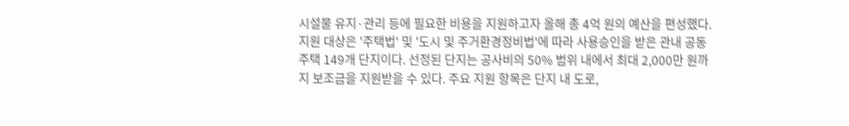시설물 유지·관리 등에 필요한 비용을 지원하고자 올해 총 4억 원의 예산을 편성했다. 지원 대상은 '주택법' 및 '도시 및 주거환경정비법'에 따라 사용승인을 받은 관내 공동주택 149개 단지이다. 선정된 단지는 공사비의 50% 범위 내에서 최대 2,000만 원까지 보조금을 지원받을 수 있다. 주요 지원 항목은 단지 내 도로,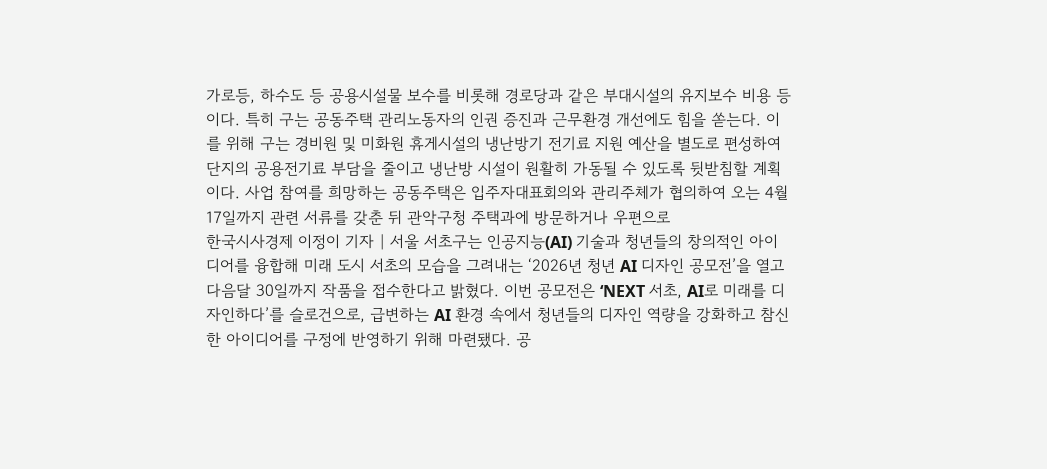가로등, 하수도 등 공용시설물 보수를 비롯해 경로당과 같은 부대시설의 유지보수 비용 등이다. 특히 구는 공동주택 관리노동자의 인권 증진과 근무환경 개선에도 힘을 쏟는다. 이를 위해 구는 경비원 및 미화원 휴게시설의 냉난방기 전기료 지원 예산을 별도로 편성하여 단지의 공용전기료 부담을 줄이고 냉난방 시설이 원활히 가동될 수 있도록 뒷받침할 계획이다. 사업 참여를 희망하는 공동주택은 입주자대표회의와 관리주체가 협의하여 오는 4월 17일까지 관련 서류를 갖춘 뒤 관악구청 주택과에 방문하거나 우편으로
한국시사경제 이정이 기자 | 서울 서초구는 인공지능(AI) 기술과 청년들의 창의적인 아이디어를 융합해 미래 도시 서초의 모습을 그려내는 ‘2026년 청년 AI 디자인 공모전’을 열고 다음달 30일까지 작품을 접수한다고 밝혔다. 이번 공모전은 ‘NEXT 서초, AI로 미래를 디자인하다’를 슬로건으로, 급변하는 AI 환경 속에서 청년들의 디자인 역량을 강화하고 참신한 아이디어를 구정에 반영하기 위해 마련됐다. 공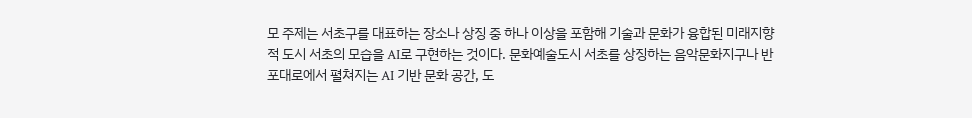모 주제는 서초구를 대표하는 장소나 상징 중 하나 이상을 포함해 기술과 문화가 융합된 미래지향적 도시 서초의 모습을 AI로 구현하는 것이다. 문화예술도시 서초를 상징하는 음악문화지구나 반포대로에서 펼쳐지는 AI 기반 문화 공간, 도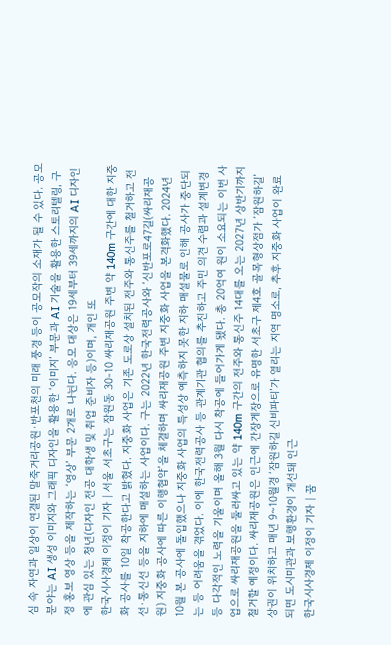심 속 자연과 일상이 연결된 말죽거리공원·반포천의 미래 풍경 등이 공모작의 소재가 될 수 있다. 공모 분야는 AI 생성 이미지와 그래픽 디자인을 활용한 ‘이미지’ 부문과 AI 기술을 활용한 스토리텔링, 구정 홍보 영상 등을 제작하는 ‘영상’ 부문 2개로 나뉜다. 응모 대상은 19세부터 39세까지의 AI 디자인에 관심 있는 청년(디자인 전공 대학생 및 취업 준비자 등)이며, 개인 또
한국시사경제 이정이 기자 | 서울 서초구는 잠원동 30-10 싸리재공원 주변 약 140m 구간에 대한 지중화 공사를 10일 착공한다고 밝혔다. 지중화 사업은 기존 도로상 설치된 전주와 통신주를 철거하고 전선·통신선 등을 지하에 매설하는 사업이다. 구는 2022년 한국전력공사와 ‘신반포로47길(싸리재공원) 지중화 공사에 따른 이행협약’을 체결하며 싸리재공원 주변 지중화 사업을 본격화했다. 2024년 10월 본 공사에 돌입했으나 지중화 사업의 특성상 예측하지 못한 지하 매설물로 인해 공사가 중단되는 등 어려움을 겪었다. 이에 한국전력공사 등 관계기관 협의를 추진하고 주민 의견 수렴과 설계변경 등 다각적인 노력을 기울이며 올해 3월 다시 착공에 들어가게 됐다. 총 20억여 원이 소요되는 이번 사업으로 싸리재공원을 둘러싸고 있는 약 140m 구간의 전주와 통신주 14대를 오는 2027년 상반기까지 철거할 예정이다. 싸리재공원은 인근에 간장게장으로 유명한 서초구 제4호 골목형상점가 ‘잠원하길’ 상권이 위치하고 매년 9~10월경 ‘잠원하길 신비파티’가 열리는 지역 명소로, 추후 지중화 사업이 완료되면 도시미관과 보행환경이 개선돼 인근
한국시사경제 이정이 기자 | 꿈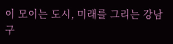이 모이는 도시, 미래를 그리는 강남구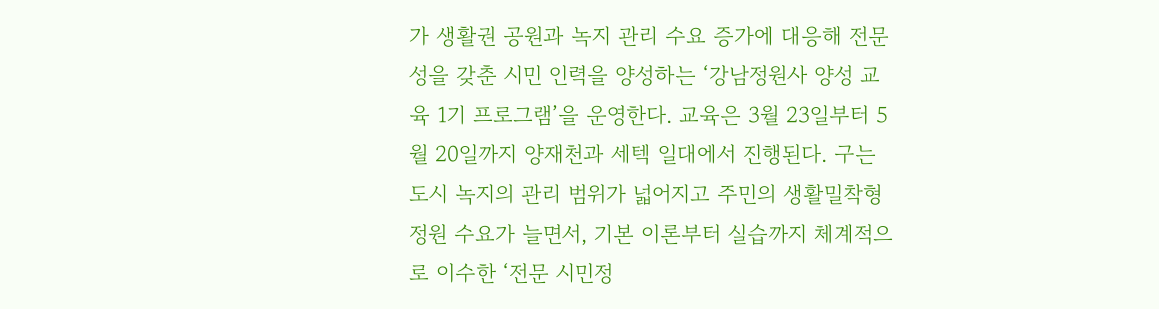가 생활권 공원과 녹지 관리 수요 증가에 대응해 전문성을 갖춘 시민 인력을 양성하는 ‘강남정원사 양성 교육 1기 프로그램’을 운영한다. 교육은 3월 23일부터 5월 20일까지 양재천과 세텍 일대에서 진행된다. 구는 도시 녹지의 관리 범위가 넓어지고 주민의 생활밀착형 정원 수요가 늘면서, 기본 이론부터 실습까지 체계적으로 이수한 ‘전문 시민정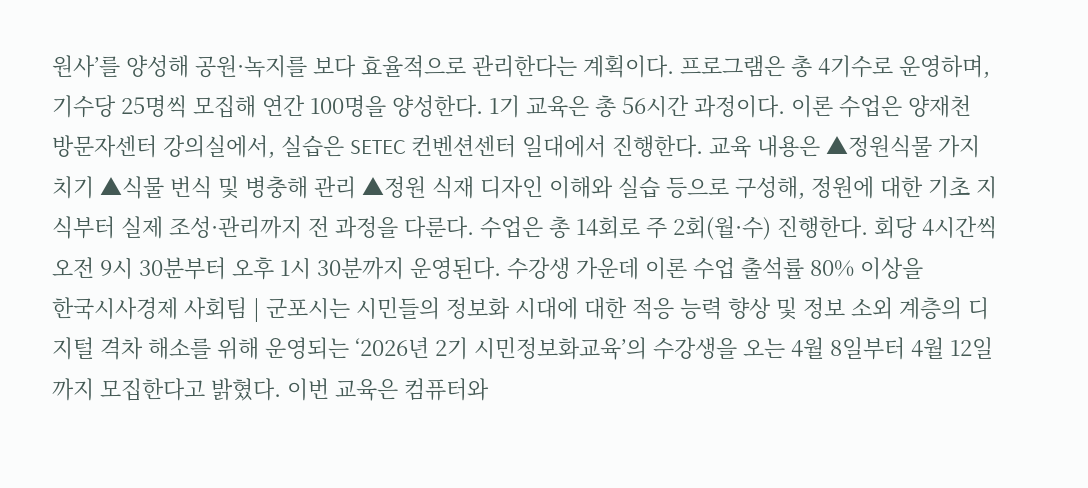원사’를 양성해 공원·녹지를 보다 효율적으로 관리한다는 계획이다. 프로그램은 총 4기수로 운영하며, 기수당 25명씩 모집해 연간 100명을 양성한다. 1기 교육은 총 56시간 과정이다. 이론 수업은 양재천 방문자센터 강의실에서, 실습은 SETEC 컨벤션센터 일대에서 진행한다. 교육 내용은 ▲정원식물 가지치기 ▲식물 번식 및 병충해 관리 ▲정원 식재 디자인 이해와 실습 등으로 구성해, 정원에 대한 기초 지식부터 실제 조성·관리까지 전 과정을 다룬다. 수업은 총 14회로 주 2회(월·수) 진행한다. 회당 4시간씩 오전 9시 30분부터 오후 1시 30분까지 운영된다. 수강생 가운데 이론 수업 출석률 80% 이상을
한국시사경제 사회팀 | 군포시는 시민들의 정보화 시대에 대한 적응 능력 향상 및 정보 소외 계층의 디지털 격차 해소를 위해 운영되는 ‘2026년 2기 시민정보화교육’의 수강생을 오는 4월 8일부터 4월 12일까지 모집한다고 밝혔다. 이번 교육은 컴퓨터와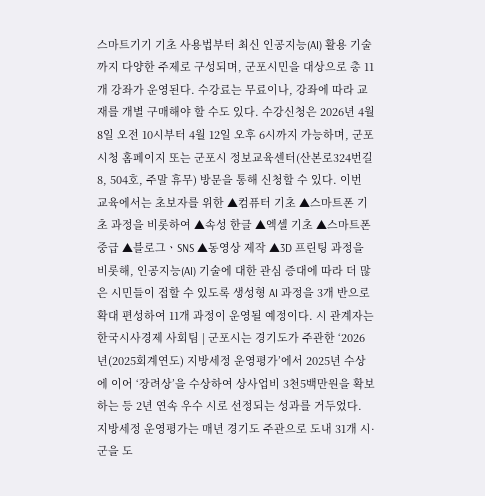스마트기기 기초 사용법부터 최신 인공지능(AI) 활용 기술까지 다양한 주제로 구성되며, 군포시민을 대상으로 총 11개 강좌가 운영된다. 수강료는 무료이나, 강좌에 따라 교재를 개별 구매해야 할 수도 있다. 수강신청은 2026년 4월 8일 오전 10시부터 4월 12일 오후 6시까지 가능하며, 군포시청 홈페이지 또는 군포시 정보교육센터(산본로324번길 8, 504호, 주말 휴무) 방문을 통해 신청할 수 있다. 이번 교육에서는 초보자를 위한 ▲컴퓨터 기초 ▲스마트폰 기초 과정을 비롯하여 ▲속성 한글 ▲엑셀 기초 ▲스마트폰 중급 ▲블로그ㆍSNS ▲동영상 제작 ▲3D 프린팅 과정을 비롯해, 인공지능(AI) 기술에 대한 관심 증대에 따라 더 많은 시민들이 접할 수 있도록 생성형 AI 과정을 3개 반으로 확대 편성하여 11개 과정이 운영될 예정이다. 시 관계자는
한국시사경제 사회팀 | 군포시는 경기도가 주관한 ‘2026년(2025회계연도) 지방세정 운영평가’에서 2025년 수상에 이어 ‘장려상’을 수상하여 상사업비 3천5백만원을 확보하는 등 2년 연속 우수 시로 선정되는 성과를 거두었다. 지방세정 운영평가는 매년 경기도 주관으로 도내 31개 시·군을 도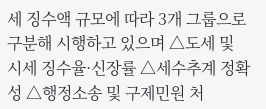세 징수액 규모에 따라 3개 그룹으로 구분해 시행하고 있으며 △도세 및 시세 징수율·신장률 △세수추계 정확성 △행정소송 및 구제민원 처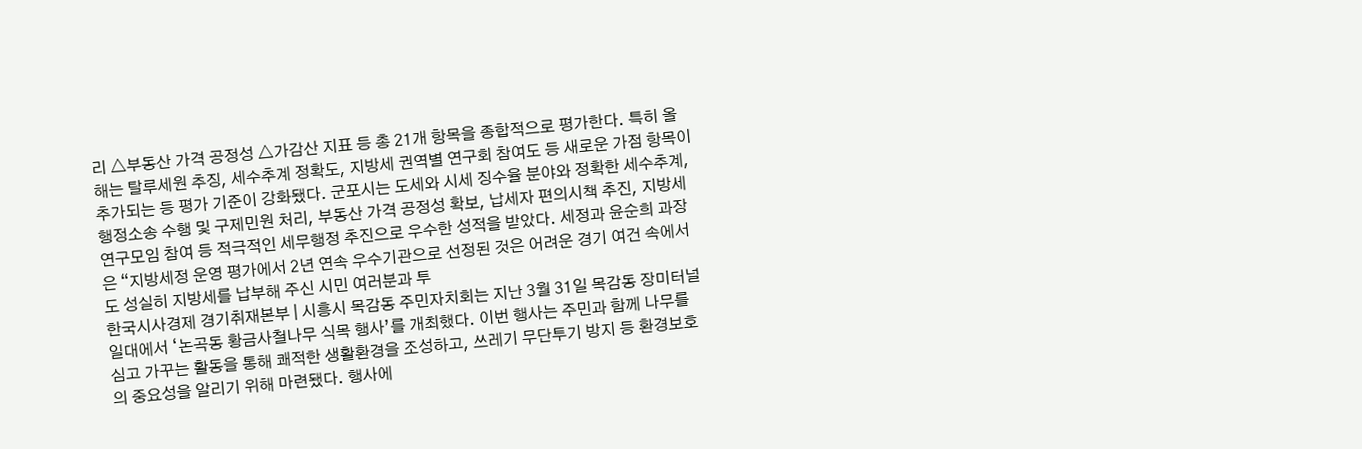리 △부동산 가격 공정성 △가감산 지표 등 총 21개 항목을 종합적으로 평가한다. 특히 올해는 탈루세원 추징, 세수추계 정확도, 지방세 권역별 연구회 참여도 등 새로운 가점 항목이 추가되는 등 평가 기준이 강화됐다. 군포시는 도세와 시세 징수율 분야와 정확한 세수추계, 행정소송 수행 및 구제민원 처리, 부동산 가격 공정성 확보, 납세자 편의시책 추진, 지방세 연구모임 참여 등 적극적인 세무행정 추진으로 우수한 성적을 받았다. 세정과 윤순희 과장은 “지방세정 운영 평가에서 2년 연속 우수기관으로 선정된 것은 어려운 경기 여건 속에서도 성실히 지방세를 납부해 주신 시민 여러분과 투
한국시사경제 경기취재본부 | 시흥시 목감동 주민자치회는 지난 3월 31일 목감동 장미터널 일대에서 ‘논곡동 황금사철나무 식목 행사’를 개최했다. 이번 행사는 주민과 함께 나무를 심고 가꾸는 활동을 통해 쾌적한 생활환경을 조성하고, 쓰레기 무단투기 방지 등 환경보호의 중요성을 알리기 위해 마련됐다. 행사에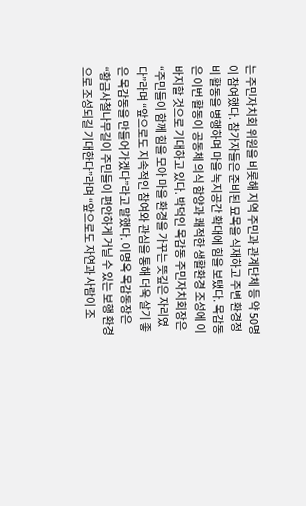는 주민자치회 위원을 비롯해 지역 주민과 관계단체 등 약 50명이 참여했다. 참가자들은 준비된 묘목을 식재하고 주변 환경정비 활동을 병행하며 마을 녹지공간 확대에 힘을 보탰다. 목감동은 이번 활동이 공동체 의식 함양과 쾌적한 생활환경 조성에 이바지할 것으로 기대하고 있다. 박덕인 목감동 주민자치회장은 “주민들이 함께 힘을 모아 마을 환경을 가꾸는 뜻깊은 자리였다”라며 “앞으로도 지속적인 참여와 관심을 통해 더욱 살기 좋은 목감동을 만들어가겠다”라고 말했다. 이명옥 목감동장은 “황금사철나무길이 주민들이 편안하게 거닐 수 있는 보행 환경으로 조성되길 기대한다”라며 “앞으로도 자연과 사람이 조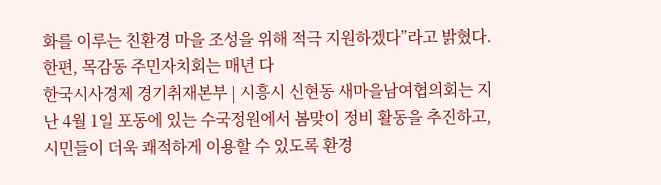화를 이루는 친환경 마을 조성을 위해 적극 지원하겠다”라고 밝혔다. 한편, 목감동 주민자치회는 매년 다
한국시사경제 경기취재본부 | 시흥시 신현동 새마을남여협의회는 지난 4월 1일 포동에 있는 수국정원에서 봄맞이 정비 활동을 추진하고, 시민들이 더욱 쾌적하게 이용할 수 있도록 환경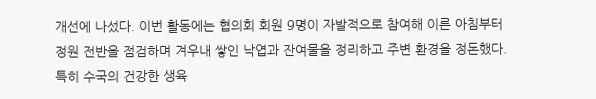개선에 나섰다. 이번 활동에는 협의회 회원 9명이 자발적으로 참여해 이른 아침부터 정원 전반을 점검하며 겨우내 쌓인 낙엽과 잔여물을 정리하고 주변 환경을 정돈했다. 특히 수국의 건강한 생육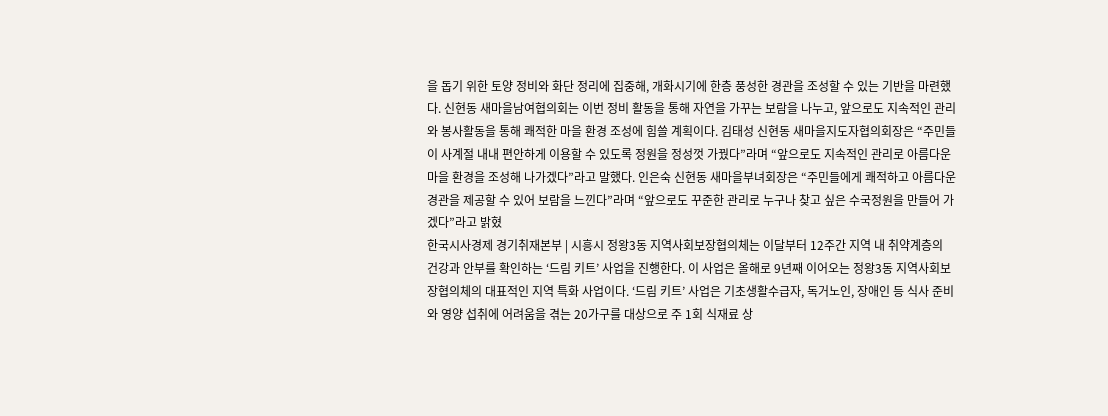을 돕기 위한 토양 정비와 화단 정리에 집중해, 개화시기에 한층 풍성한 경관을 조성할 수 있는 기반을 마련했다. 신현동 새마을남여협의회는 이번 정비 활동을 통해 자연을 가꾸는 보람을 나누고, 앞으로도 지속적인 관리와 봉사활동을 통해 쾌적한 마을 환경 조성에 힘쓸 계획이다. 김태성 신현동 새마을지도자협의회장은 “주민들이 사계절 내내 편안하게 이용할 수 있도록 정원을 정성껏 가꿨다”라며 “앞으로도 지속적인 관리로 아름다운 마을 환경을 조성해 나가겠다”라고 말했다. 인은숙 신현동 새마을부녀회장은 “주민들에게 쾌적하고 아름다운 경관을 제공할 수 있어 보람을 느낀다”라며 “앞으로도 꾸준한 관리로 누구나 찾고 싶은 수국정원을 만들어 가겠다”라고 밝혔
한국시사경제 경기취재본부 | 시흥시 정왕3동 지역사회보장협의체는 이달부터 12주간 지역 내 취약계층의 건강과 안부를 확인하는 ‘드림 키트’ 사업을 진행한다. 이 사업은 올해로 9년째 이어오는 정왕3동 지역사회보장협의체의 대표적인 지역 특화 사업이다. ‘드림 키트’ 사업은 기초생활수급자, 독거노인, 장애인 등 식사 준비와 영양 섭취에 어려움을 겪는 20가구를 대상으로 주 1회 식재료 상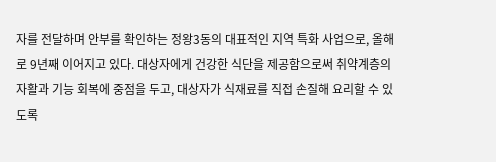자를 전달하며 안부를 확인하는 정왕3동의 대표적인 지역 특화 사업으로, 올해로 9년째 이어지고 있다. 대상자에게 건강한 식단을 제공함으로써 취약계층의 자활과 기능 회복에 중점을 두고, 대상자가 식재료를 직접 손질해 요리할 수 있도록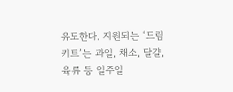유도한다. 지원되는 ‘드림 키트’는 과일, 채소, 달걀, 육류 등 일주일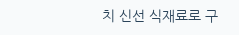치 신선 식재료로 구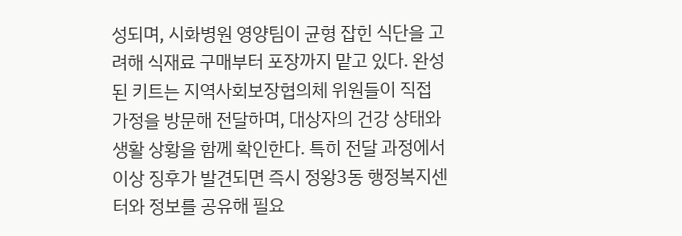성되며, 시화병원 영양팀이 균형 잡힌 식단을 고려해 식재료 구매부터 포장까지 맡고 있다. 완성된 키트는 지역사회보장협의체 위원들이 직접 가정을 방문해 전달하며, 대상자의 건강 상태와 생활 상황을 함께 확인한다. 특히 전달 과정에서 이상 징후가 발견되면 즉시 정왕3동 행정복지센터와 정보를 공유해 필요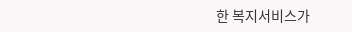한 복지서비스가